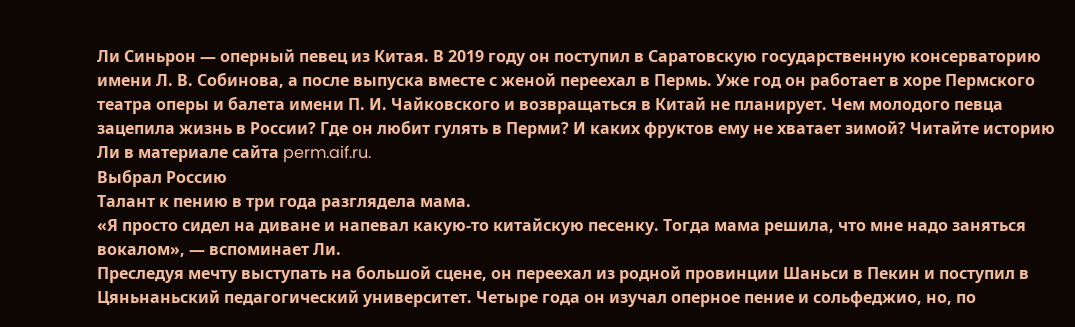Ли Синьрон — оперный певец из Китая. В 2019 году он поступил в Саратовскую государственную консерваторию имени Л. В. Собинова, а после выпуска вместе с женой переехал в Пермь. Уже год он работает в хоре Пермского театра оперы и балета имени П. И. Чайковского и возвращаться в Китай не планирует. Чем молодого певца зацепила жизнь в России? Где он любит гулять в Перми? И каких фруктов ему не хватает зимой? Читайте историю Ли в материале сайта perm.aif.ru.
Выбрал Россию
Талант к пению в три года разглядела мама.
«Я просто сидел на диване и напевал какую-то китайскую песенку. Тогда мама решила, что мне надо заняться вокалом», — вспоминает Ли.
Преследуя мечту выступать на большой сцене, он переехал из родной провинции Шаньси в Пекин и поступил в Цяньнаньский педагогический университет. Четыре года он изучал оперное пение и сольфеджио, но, по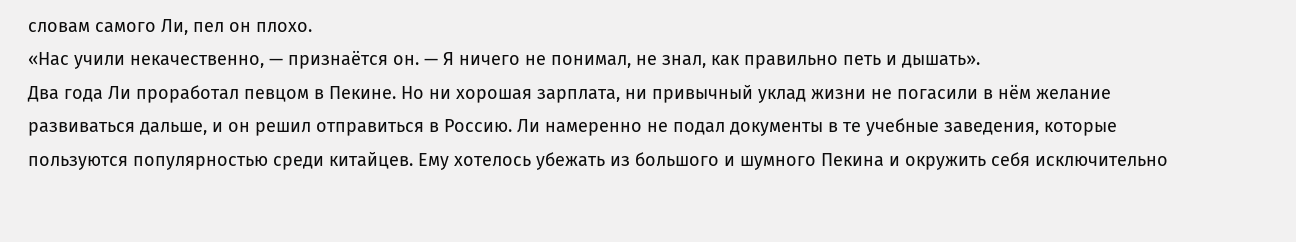словам самого Ли, пел он плохо.
«Нас учили некачественно, — признаётся он. — Я ничего не понимал, не знал, как правильно петь и дышать».
Два года Ли проработал певцом в Пекине. Но ни хорошая зарплата, ни привычный уклад жизни не погасили в нём желание развиваться дальше, и он решил отправиться в Россию. Ли намеренно не подал документы в те учебные заведения, которые пользуются популярностью среди китайцев. Ему хотелось убежать из большого и шумного Пекина и окружить себя исключительно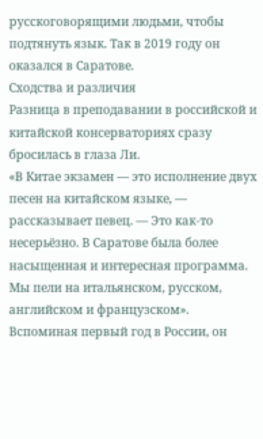русскоговорящими людьми, чтобы подтянуть язык. Так в 2019 году он оказался в Саратове.
Сходства и различия
Разница в преподавании в российской и китайской консерваториях сразу бросилась в глаза Ли.
«В Китае экзамен — это исполнение двух песен на китайском языке, — рассказывает певец. — Это как-то несерьёзно. В Саратове была более насыщенная и интересная программа. Мы пели на итальянском, русском, английском и французском».
Вспоминая первый год в России, он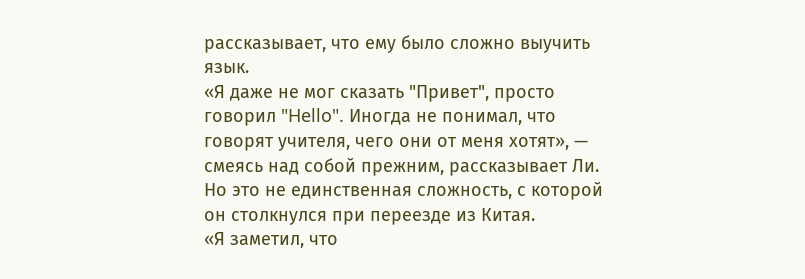рассказывает, что ему было сложно выучить язык.
«Я даже не мог сказать "Привет", просто говорил "Hello". Иногда не понимал, что говорят учителя, чего они от меня хотят», — смеясь над собой прежним, рассказывает Ли.
Но это не единственная сложность, с которой он столкнулся при переезде из Китая.
«Я заметил, что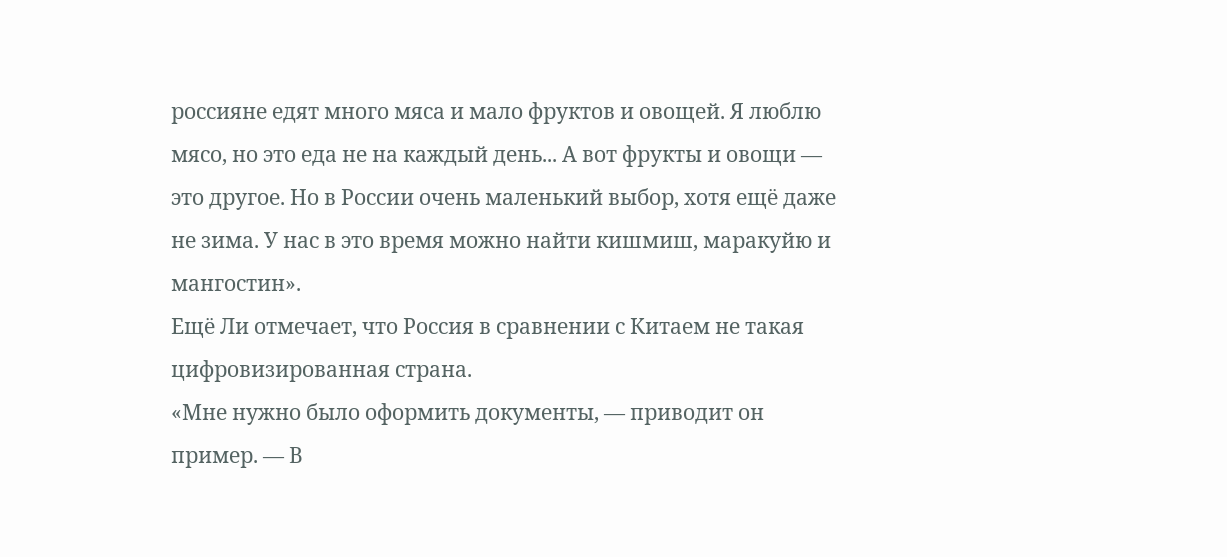россияне едят много мяса и мало фруктов и овощей. Я люблю мясо, но это еда не на каждый день... А вот фрукты и овощи — это другое. Но в России очень маленький выбор, хотя ещё даже не зима. У нас в это время можно найти кишмиш, маракуйю и мангостин».
Ещё Ли отмечает, что Россия в сравнении с Китаем не такая цифровизированная страна.
«Мне нужно было оформить документы, — приводит он пример. — В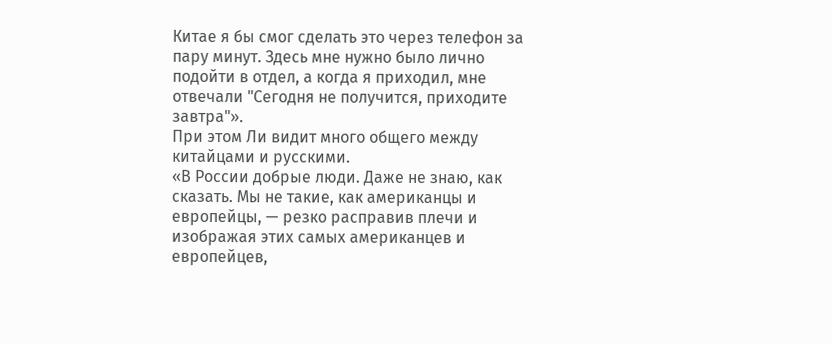Китае я бы смог сделать это через телефон за пару минут. Здесь мне нужно было лично подойти в отдел, а когда я приходил, мне отвечали "Сегодня не получится, приходите завтра"».
При этом Ли видит много общего между китайцами и русскими.
«В России добрые люди. Даже не знаю, как сказать. Мы не такие, как американцы и европейцы, — резко расправив плечи и изображая этих самых американцев и европейцев,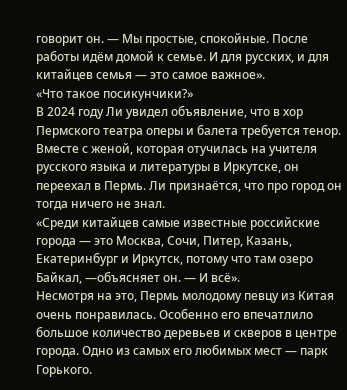говорит он. — Мы простые, спокойные. После работы идём домой к семье. И для русских, и для китайцев семья — это самое важное».
«Что такое посикунчики?»
В 2024 году Ли увидел объявление, что в хор Пермского театра оперы и балета требуется тенор. Вместе с женой, которая отучилась на учителя русского языка и литературы в Иркутске, он переехал в Пермь. Ли признаётся, что про город он тогда ничего не знал.
«Среди китайцев самые известные российские города — это Москва, Сочи, Питер, Казань, Екатеринбург и Иркутск, потому что там озеро Байкал, —объясняет он. — И всё».
Несмотря на это, Пермь молодому певцу из Китая очень понравилась. Особенно его впечатлило большое количество деревьев и скверов в центре города. Одно из самых его любимых мест — парк Горького.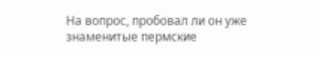На вопрос, пробовал ли он уже знаменитые пермские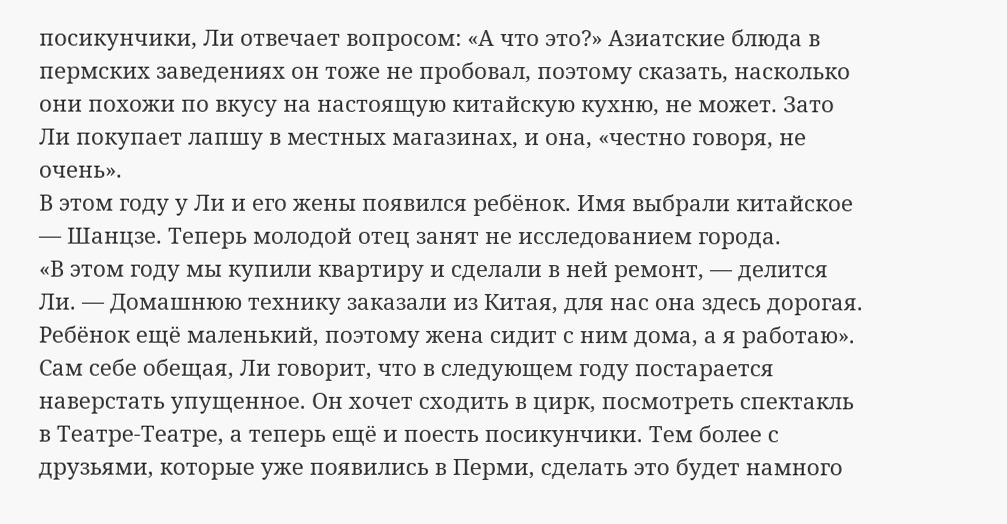посикунчики, Ли отвечает вопросом: «А что это?» Азиатские блюда в пермских заведениях он тоже не пробовал, поэтому сказать, насколько они похожи по вкусу на настоящую китайскую кухню, не может. Зато Ли покупает лапшу в местных магазинах, и она, «честно говоря, не очень».
В этом году у Ли и его жены появился ребёнок. Имя выбрали китайское — Шанцзе. Теперь молодой отец занят не исследованием города.
«В этом году мы купили квартиру и сделали в ней ремонт, — делится Ли. — Домашнюю технику заказали из Китая, для нас она здесь дорогая. Ребёнок ещё маленький, поэтому жена сидит с ним дома, а я работаю».
Сам себе обещая, Ли говорит, что в следующем году постарается наверстать упущенное. Он хочет сходить в цирк, посмотреть спектакль в Театре-Театре, а теперь ещё и поесть посикунчики. Тем более с друзьями, которые уже появились в Перми, сделать это будет намного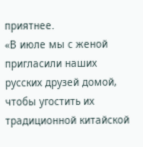приятнее.
«В июле мы с женой пригласили наших русских друзей домой, чтобы угостить их традиционной китайской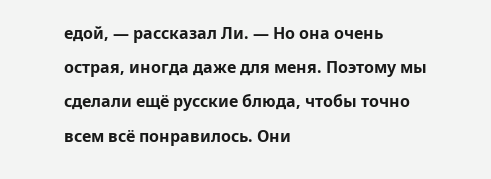едой, — рассказал Ли. — Но она очень острая, иногда даже для меня. Поэтому мы сделали ещё русские блюда, чтобы точно всем всё понравилось. Они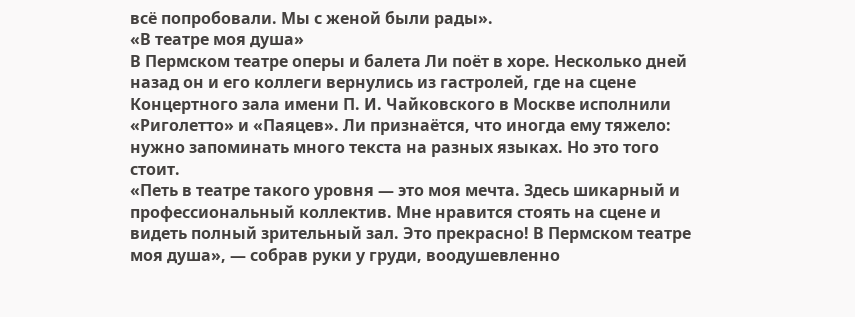всё попробовали. Мы с женой были рады».
«В театре моя душа»
В Пермском театре оперы и балета Ли поёт в хоре. Несколько дней назад он и его коллеги вернулись из гастролей, где на сцене Концертного зала имени П. И. Чайковского в Москве исполнили «Риголетто» и «Паяцев». Ли признаётся, что иногда ему тяжело: нужно запоминать много текста на разных языках. Но это того стоит.
«Петь в театре такого уровня — это моя мечта. Здесь шикарный и профессиональный коллектив. Мне нравится стоять на сцене и видеть полный зрительный зал. Это прекрасно! В Пермском театре моя душа», — собрав руки у груди, воодушевленно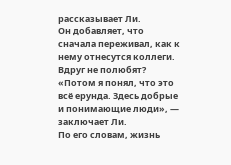рассказывает Ли.
Он добавляет, что сначала переживал, как к нему отнесутся коллеги. Вдруг не полюбят?
«Потом я понял, что это всё ерунда. Здесь добрые и понимающие люди», — заключает Ли.
По его словам, жизнь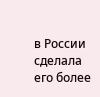в России сделала его более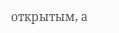открытым, а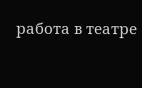работа в театре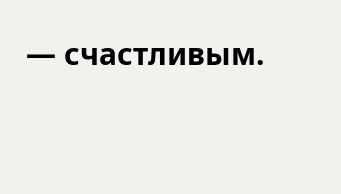— счастливым.